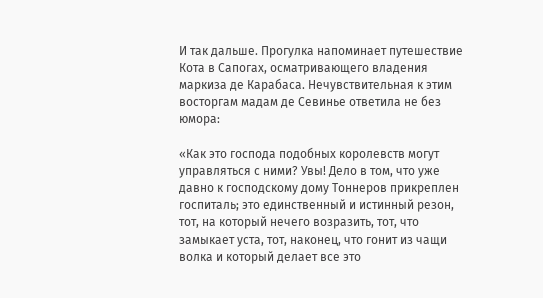И так дальше. Прогулка напоминает путешествие Кота в Сапогах, осматривающего владения маркиза де Карабаса. Нечувствительная к этим восторгам мадам де Севинье ответила не без юмора:

«Как это господа подобных королевств могут управляться с ними? Увы! Дело в том, что уже давно к господскому дому Тоннеров прикреплен госпиталь; это единственный и истинный резон, тот, на который нечего возразить, тот, что замыкает уста, тот, наконец, что гонит из чащи волка и который делает все это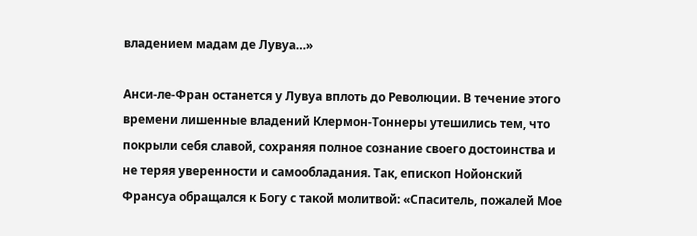владением мадам де Лувуа…»

Анси-ле-Фран останется у Лувуа вплоть до Революции. В течение этого времени лишенные владений Клермон-Тоннеры утешились тем, что покрыли себя славой, сохраняя полное сознание своего достоинства и не теряя уверенности и самообладания. Так, епископ Нойонский Франсуа обращался к Богу с такой молитвой: «Спаситель, пожалей Мое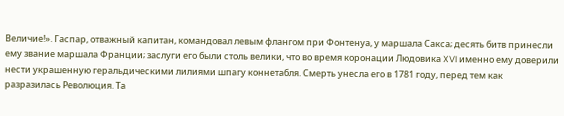Величие!». Гаспар, отважный капитан, командовал левым флангом при Фонтенуа, у маршала Сакса; десять битв принесли ему звание маршала Франции; заслуги его были столь велики, что во время коронации Людовика XVI именно ему доверили нести украшенную геральдическими лилиями шпагу коннетабля. Смерть унесла его в 1781 году, перед тем как разразилась Революция. Та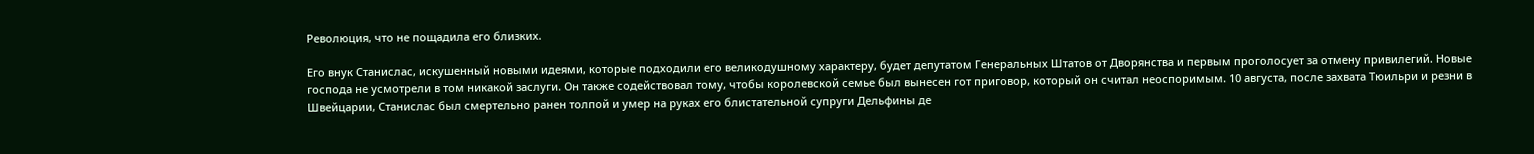Революция, что не пощадила его близких.

Его внук Станислас, искушенный новыми идеями, которые подходили его великодушному характеру, будет депутатом Генеральных Штатов от Дворянства и первым проголосует за отмену привилегий. Новые господа не усмотрели в том никакой заслуги. Он также содействовал тому, чтобы королевской семье был вынесен гот приговор, который он считал неоспоримым. 10 августа, после захвата Тюильри и резни в Швейцарии, Станислас был смертельно ранен толпой и умер на руках его блистательной супруги Дельфины де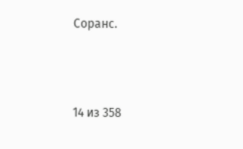Соранс.



14 из 358